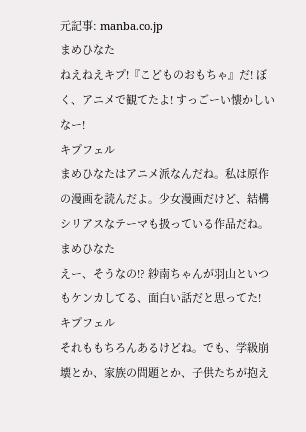元記事: manba.co.jp
まめひなた
ねえねえキプ!『こどものおもちゃ』だ! ぼく、アニメで観てたよ! すっごーい懐かしいなー!
キプフェル
まめひなたはアニメ派なんだね。私は原作の漫画を読んだよ。少女漫画だけど、結構シリアスなテーマも扱っている作品だね。
まめひなた
えー、そうなの!? 紗南ちゃんが羽山といつもケンカしてる、面白い話だと思ってた!
キプフェル
それももちろんあるけどね。でも、学級崩壊とか、家族の問題とか、子供たちが抱え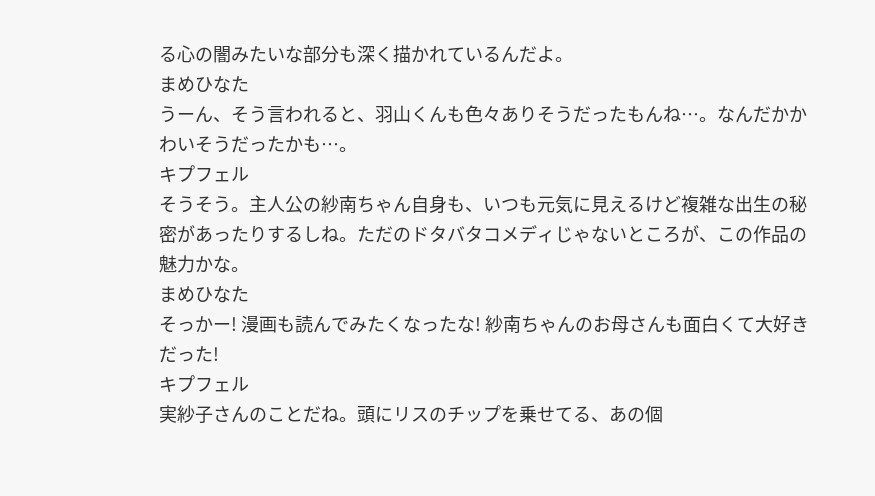る心の闇みたいな部分も深く描かれているんだよ。
まめひなた
うーん、そう言われると、羽山くんも色々ありそうだったもんね…。なんだかかわいそうだったかも…。
キプフェル
そうそう。主人公の紗南ちゃん自身も、いつも元気に見えるけど複雑な出生の秘密があったりするしね。ただのドタバタコメディじゃないところが、この作品の魅力かな。
まめひなた
そっかー! 漫画も読んでみたくなったな! 紗南ちゃんのお母さんも面白くて大好きだった!
キプフェル
実紗子さんのことだね。頭にリスのチップを乗せてる、あの個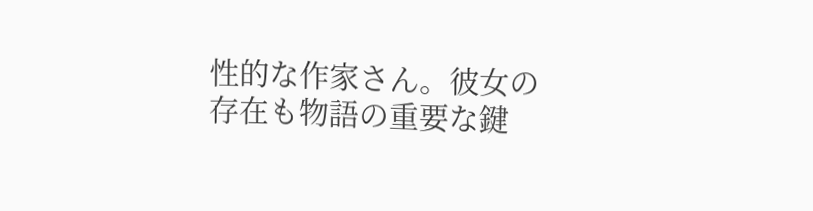性的な作家さん。彼女の存在も物語の重要な鍵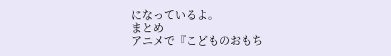になっているよ。
まとめ
アニメで『こどものおもち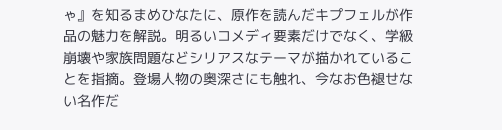ゃ』を知るまめひなたに、原作を読んだキプフェルが作品の魅力を解説。明るいコメディ要素だけでなく、学級崩壊や家族問題などシリアスなテーマが描かれていることを指摘。登場人物の奥深さにも触れ、今なお色褪せない名作だ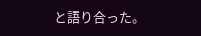と語り合った。